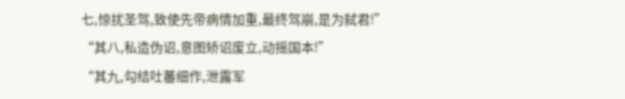七,惊扰圣驾,致使先帝病情加重,最终驾崩,是为弑君!”
“其八,私造伪诏,意图矫诏废立,动摇国本!”
“其九,勾结吐蕃细作,泄露军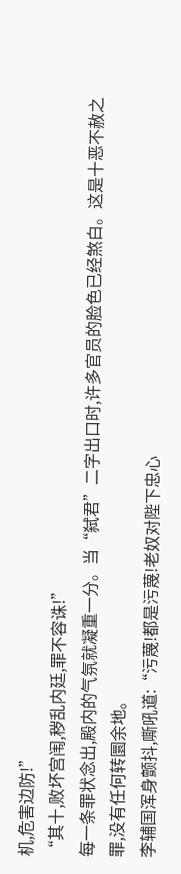机,危害边防!”
“其十,败坏宫闱,秽乱内廷,罪不容诛!”
每一条罪状念出,殿内的气氛就凝重一分。当“弑君”二字出口时,许多官员的脸色已经煞白。这是十恶不赦之罪,没有任何转圜余地。
李辅国浑身颤抖,嘶吼道:“污蔑!都是污蔑!老奴对陛下忠心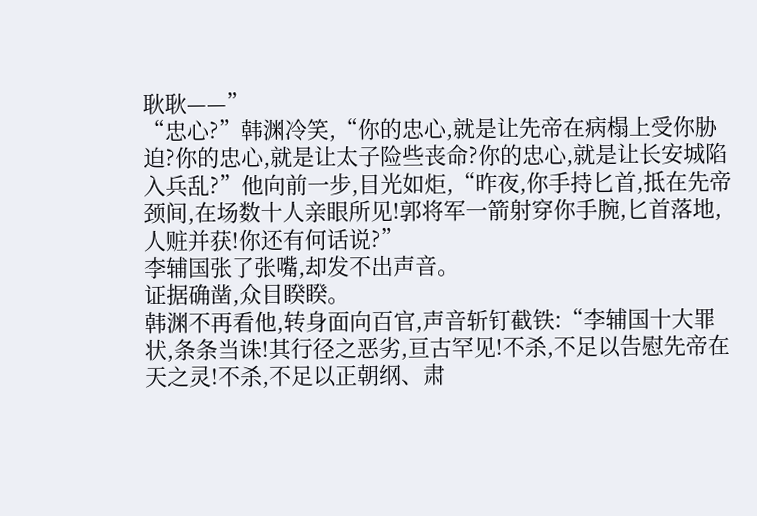耿耿——”
“忠心?”韩渊冷笑,“你的忠心,就是让先帝在病榻上受你胁迫?你的忠心,就是让太子险些丧命?你的忠心,就是让长安城陷入兵乱?”他向前一步,目光如炬,“昨夜,你手持匕首,抵在先帝颈间,在场数十人亲眼所见!郭将军一箭射穿你手腕,匕首落地,人赃并获!你还有何话说?”
李辅国张了张嘴,却发不出声音。
证据确凿,众目睽睽。
韩渊不再看他,转身面向百官,声音斩钉截铁:“李辅国十大罪状,条条当诛!其行径之恶劣,亘古罕见!不杀,不足以告慰先帝在天之灵!不杀,不足以正朝纲、肃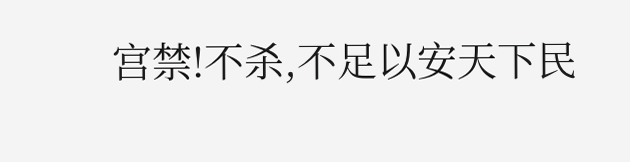宫禁!不杀,不足以安天下民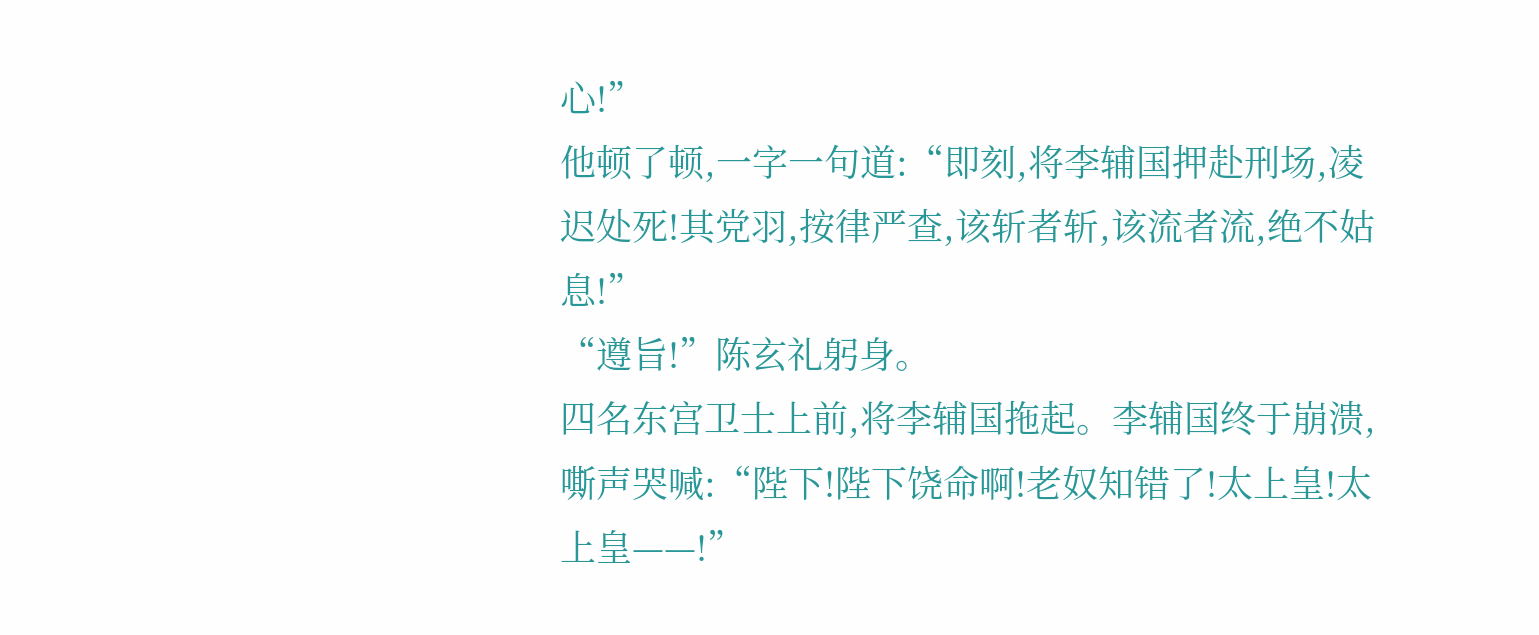心!”
他顿了顿,一字一句道:“即刻,将李辅国押赴刑场,凌迟处死!其党羽,按律严查,该斩者斩,该流者流,绝不姑息!”
“遵旨!”陈玄礼躬身。
四名东宫卫士上前,将李辅国拖起。李辅国终于崩溃,嘶声哭喊:“陛下!陛下饶命啊!老奴知错了!太上皇!太上皇——!”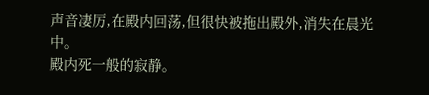声音凄厉,在殿内回荡,但很快被拖出殿外,消失在晨光中。
殿内死一般的寂静。